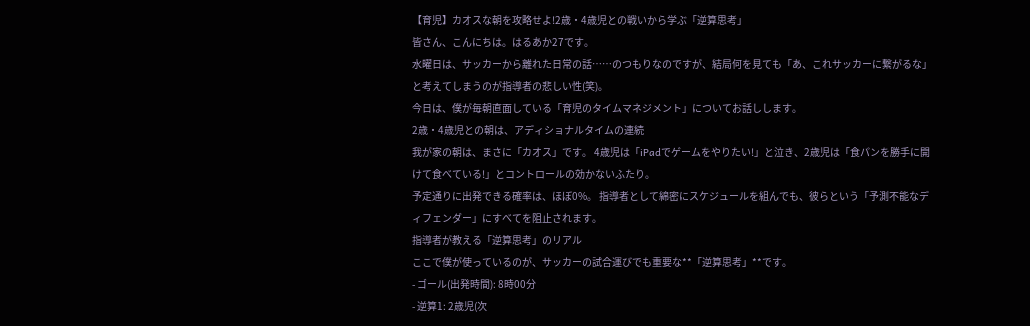【育児】カオスな朝を攻略せよ!2歳・4歳児との戦いから学ぶ「逆算思考」
皆さん、こんにちは。はるあか27です。
水曜日は、サッカーから離れた日常の話……のつもりなのですが、結局何を見ても「あ、これサッカーに繋がるな」と考えてしまうのが指導者の悲しい性(笑)。
今日は、僕が毎朝直面している「育児のタイムマネジメント」についてお話しします。
2歳・4歳児との朝は、アディショナルタイムの連続
我が家の朝は、まさに「カオス」です。 4歳児は「iPadでゲームをやりたい!」と泣き、2歳児は「食パンを勝手に開けて食べている!」とコントロールの効かないふたり。
予定通りに出発できる確率は、ほぼ0%。 指導者として綿密にスケジュールを組んでも、彼らという「予測不能なディフェンダー」にすべてを阻止されます。
指導者が教える「逆算思考」のリアル
ここで僕が使っているのが、サッカーの試合運びでも重要な**「逆算思考」**です。
- ゴール(出発時間): 8時00分
- 逆算1: 2歳児(次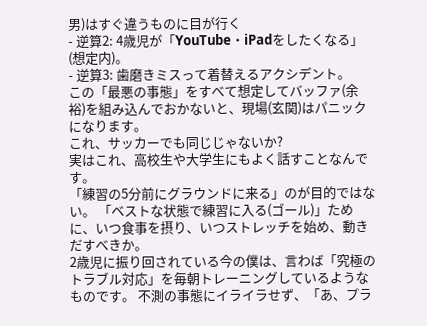男)はすぐ違うものに目が行く
- 逆算2: 4歳児が「YouTube・iPadをしたくなる」(想定内)。
- 逆算3: 歯磨きミスって着替えるアクシデント。
この「最悪の事態」をすべて想定してバッファ(余裕)を組み込んでおかないと、現場(玄関)はパニックになります。
これ、サッカーでも同じじゃないか?
実はこれ、高校生や大学生にもよく話すことなんです。
「練習の5分前にグラウンドに来る」のが目的ではない。 「ベストな状態で練習に入る(ゴール)」ために、いつ食事を摂り、いつストレッチを始め、動きだすべきか。
2歳児に振り回されている今の僕は、言わば「究極のトラブル対応」を毎朝トレーニングしているようなものです。 不測の事態にイライラせず、「あ、プラ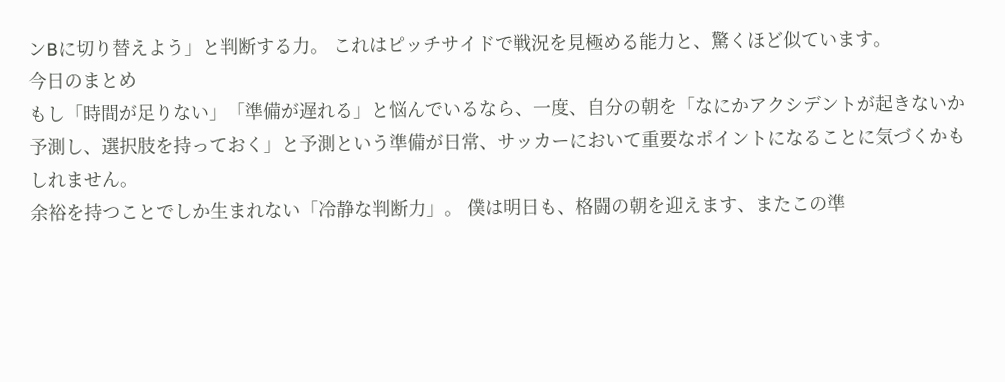ンBに切り替えよう」と判断する力。 これはピッチサイドで戦況を見極める能力と、驚くほど似ています。
今日のまとめ
もし「時間が足りない」「準備が遅れる」と悩んでいるなら、一度、自分の朝を「なにかアクシデントが起きないか予測し、選択肢を持っておく」と予測という準備が日常、サッカーにおいて重要なポイントになることに気づくかもしれません。
余裕を持つことでしか生まれない「冷静な判断力」。 僕は明日も、格闘の朝を迎えます、またこの準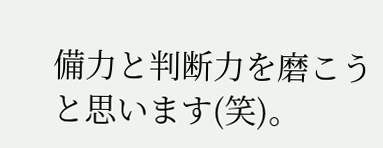備力と判断力を磨こうと思います(笑)。